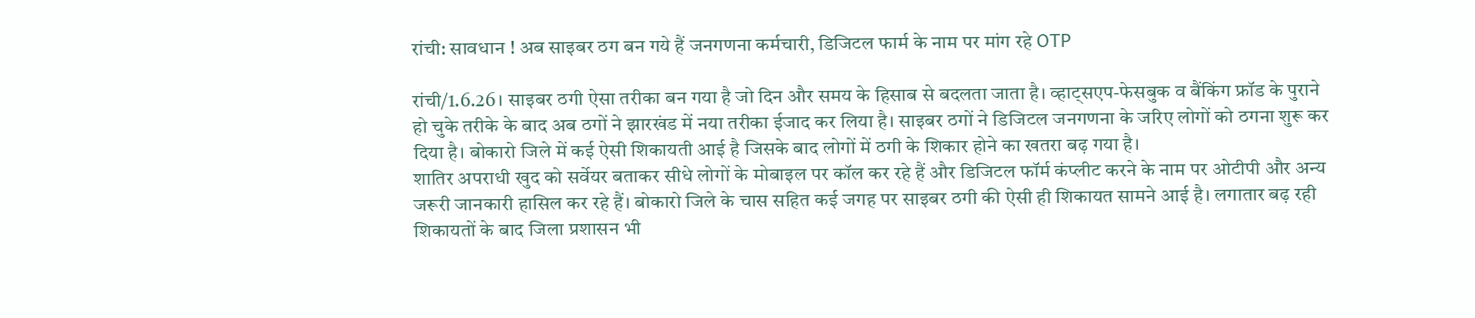रांची: सावधान ! अब साइबर ठग बन गये हैं जनगणना कर्मचारी, डिजिटल फार्म के नाम पर मांग रहे OTP

रांची/1.6.26। साइबर ठगी ऐसा तरीका बन गया है जो दिन और समय के हिसाब से बदलता जाता है। व्हाट्सएप-फेसबुक व बैंकिंग फ्रॉड के पुराने हो चुके तरीके के बाद अब ठगों ने झारखंड में नया तरीका ईजाद कर लिया है। साइबर ठगों ने डिजिटल जनगणना के जरिए लोगों को ठगना शुरू कर दिया है। बोकारो जिले में कई ऐसी शिकायती आई है जिसके बाद लोगों में ठगी के शिकार होने का खतरा बढ़ गया है।
शातिर अपराधी खुद को सर्वेयर बताकर सीधे लोगों के मोबाइल पर कॉल कर रहे हैं और डिजिटल फॉर्म कंप्लीट करने के नाम पर ओटीपी और अन्य जरूरी जानकारी हासिल कर रहे हैं। बोकारो जिले के चास सहित कई जगह पर साइबर ठगी की ऐसी ही शिकायत सामने आई है। लगातार बढ़ रही शिकायतों के बाद जिला प्रशासन भी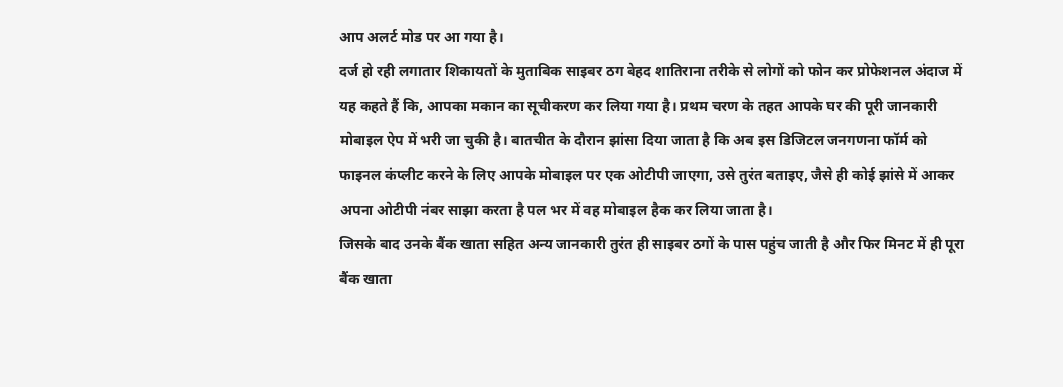आप अलर्ट मोड पर आ गया है।
दर्ज हो रही लगातार शिकायतों के मुताबिक साइबर ठग बेहद शातिराना तरीके से लोगों को फोन कर प्रोफेशनल अंदाज में यह कहते हैं कि, आपका मकान का सूचीकरण कर लिया गया है। प्रथम चरण के तहत आपके घर की पूरी जानकारी मोबाइल ऐप में भरी जा चुकी है। बातचीत के दौरान झांसा दिया जाता है कि अब इस डिजिटल जनगणना फॉर्म को फाइनल कंप्लीट करने के लिए आपके मोबाइल पर एक ओटीपी जाएगा, उसे तुरंत बताइए, जैसे ही कोई झांसे में आकर अपना ओटीपी नंबर साझा करता है पल भर में वह मोबाइल हैक कर लिया जाता है।
जिसके बाद उनके बैंक खाता सहित अन्य जानकारी तुरंत ही साइबर ठगों के पास पहुंच जाती है और फिर मिनट में ही पूरा बैंक खाता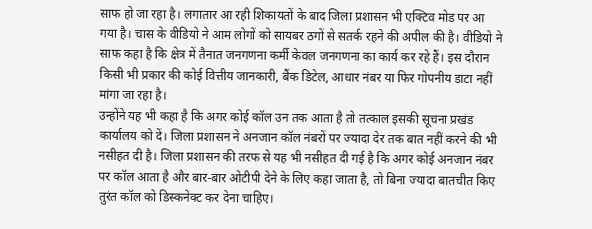साफ हो जा रहा है। लगातार आ रही शिकायतों के बाद जिला प्रशासन भी एक्टिव मोड पर आ गया है। चास के वीडियो ने आम लोगों को सायबर ठगों से सतर्क रहने की अपील की है। वीडियो ने साफ कहा है कि क्षेत्र में तैनात जनगणना कर्मी केवल जनगणना का कार्य कर रहे हैं। इस दौरान किसी भी प्रकार की कोई वित्तीय जानकारी, बैंक डिटेल, आधार नंबर या फिर गोपनीय डाटा नहीं मांगा जा रहा है।
उन्होंने यह भी कहा है कि अगर कोई कॉल उन तक आता है तो तत्काल इसकी सूचना प्रखंड कार्यालय को दें। जिला प्रशासन ने अनजान कॉल नंबरों पर ज्यादा देर तक बात नहीं करने की भी नसीहत दी है। जिला प्रशासन की तरफ से यह भी नसीहत दी गई है कि अगर कोई अनजान नंबर पर कॉल आता है और बार-बार ओटीपी देने के लिए कहा जाता है, तो बिना ज्यादा बातचीत किए तुरंत कॉल को डिस्कनेक्ट कर देना चाहिए।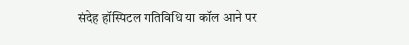संदेह हॉस्पिटल गतिविधि या कॉल आने पर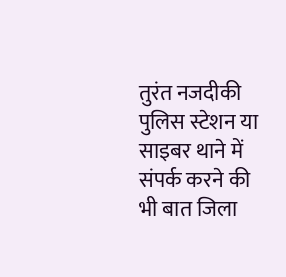तुरंत नजदीकी पुलिस स्टेशन या साइबर थाने में संपर्क करने की भी बात जिला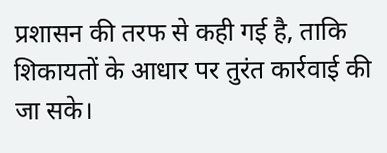प्रशासन की तरफ से कही गई है, ताकि शिकायतों के आधार पर तुरंत कार्रवाई की जा सके।